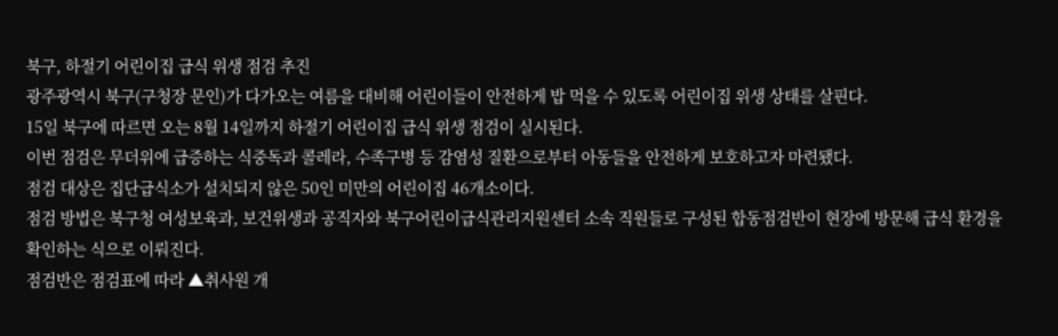북구, 하절기 어린이집 급식 위생 점검 추진
광주광역시 북구(구청장 문인)가 다가오는 여름을 대비해 어린이들이 안전하게 밥 먹을 수 있도록 어린이집 위생 상태를 살핀다.
15일 북구에 따르면 오는 8월 14일까지 하절기 어린이집 급식 위생 점검이 실시된다.
이번 점검은 무더위에 급증하는 식중독과 콜레라, 수족구병 등 감염성 질환으로부터 아동들을 안전하게 보호하고자 마련됐다.
점검 대상은 집단급식소가 설치되지 않은 50인 미만의 어린이집 46개소이다.
점검 방법은 북구청 여성보육과, 보건위생과 공직자와 북구어린이급식관리지원센터 소속 직원들로 구성된 합동점검반이 현장에 방문해 급식 환경을 확인하는 식으로 이뤄진다.
점검반은 점검표에 따라 ▲취사원 개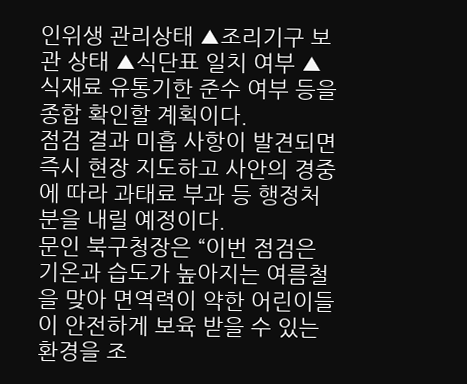인위생 관리상태 ▲조리기구 보관 상태 ▲식단표 일치 여부 ▲식재료 유통기한 준수 여부 등을 종합 확인할 계획이다.
점검 결과 미흡 사항이 발견되면 즉시 현장 지도하고 사안의 경중에 따라 과태료 부과 등 행정처분을 내릴 예정이다.
문인 북구청장은 “이번 점검은 기온과 습도가 높아지는 여름철을 맞아 면역력이 약한 어린이들이 안전하게 보육 받을 수 있는 환경을 조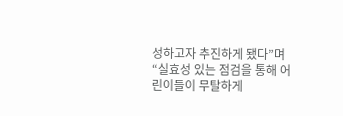성하고자 추진하게 됐다”며 “실효성 있는 점검을 통해 어린이들이 무탈하게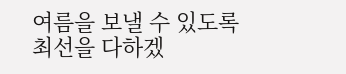여름을 보낼 수 있도록 최선을 다하겠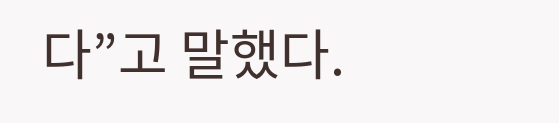다”고 말했다.